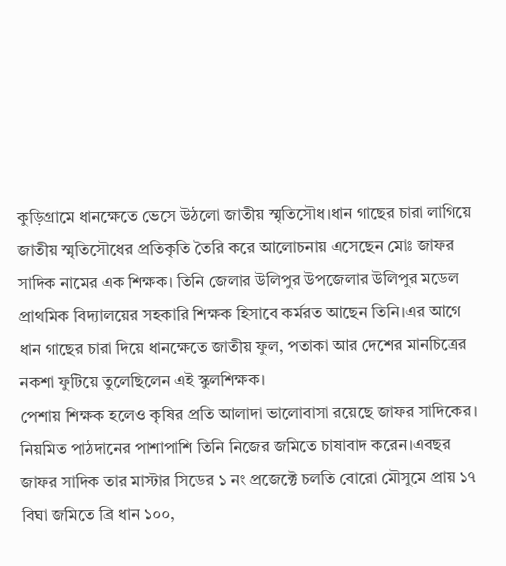কুড়িগ্রামে ধানক্ষেতে ভেসে উঠলো জাতীয় স্মৃতিসৌধ।ধান গাছের চারা লাগিয়ে জাতীয় স্মৃতিসৌধের প্রতিকৃতি তৈরি করে আলোচনায় এসেছেন মোঃ জাফর সাদিক নামের এক শিক্ষক। তিনি জেলার উলিপুর উপজেলার উলিপুর মডেল প্রাথমিক বিদ্যালয়ের সহকারি শিক্ষক হিসাবে কর্মরত আছেন তিনি।এর আগে ধান গাছের চারা দিয়ে ধানক্ষেতে জাতীয় ফুল, পতাকা আর দেশের মানচিত্রের নকশা ফুটিয়ে তুলেছিলেন এই স্কুলশিক্ষক।
পেশায় শিক্ষক হলেও কৃষির প্রতি আলাদা ভালোবাসা রয়েছে জাফর সাদিকের। নিয়মিত পাঠদানের পাশাপাশি তিনি নিজের জমিতে চাষাবাদ করেন।এবছর জাফর সাদিক তার মাস্টার সিডের ১ নং প্রজেক্টে চলতি বোরো মৌসুমে প্রায় ১৭ বিঘা জমিতে ব্রি ধান ১০০,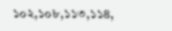১০২,১০৮,১১৩,১১৪,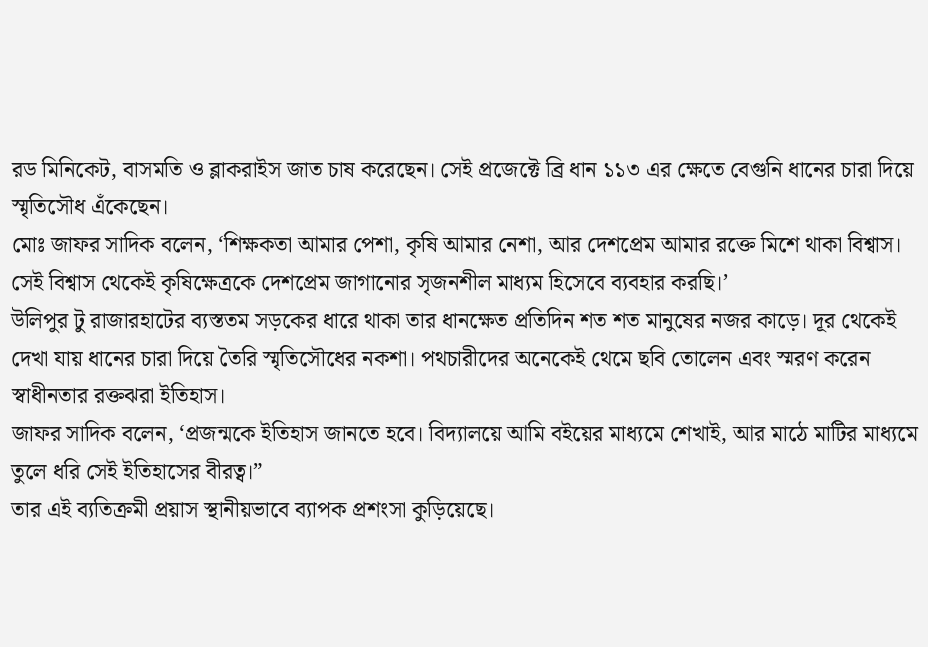রড মিনিকেট, বাসমতি ও ব্লাকরাইস জাত চাষ করেছেন। সেই প্রজেক্টে ব্রি ধান ১১৩ এর ক্ষেতে বেগুনি ধানের চারা দিয়ে স্মৃতিসৌধ এঁকেছেন।
মোঃ জাফর সাদিক বলেন, ‘শিক্ষকতা আমার পেশা, কৃষি আমার নেশা, আর দেশপ্রেম আমার রক্তে মিশে থাকা বিশ্বাস। সেই বিশ্বাস থেকেই কৃষিক্ষেত্রকে দেশপ্রেম জাগানোর সৃজনশীল মাধ্যম হিসেবে ব্যবহার করছি।’
উলিপুর টু রাজারহাটের ব্যস্ততম সড়কের ধারে থাকা তার ধানক্ষেত প্রতিদিন শত শত মানুষের নজর কাড়ে। দূর থেকেই দেখা যায় ধানের চারা দিয়ে তৈরি স্মৃতিসৌধের নকশা। পথচারীদের অনেকেই থেমে ছবি তোলেন এবং স্মরণ করেন স্বাধীনতার রক্তঝরা ইতিহাস।
জাফর সাদিক বলেন, ‘প্রজন্মকে ইতিহাস জানতে হবে। বিদ্যালয়ে আমি বইয়ের মাধ্যমে শেখাই, আর মাঠে মাটির মাধ্যমে তুলে ধরি সেই ইতিহাসের বীরত্ব।”
তার এই ব্যতিক্রমী প্রয়াস স্থানীয়ভাবে ব্যাপক প্রশংসা কুড়িয়েছে।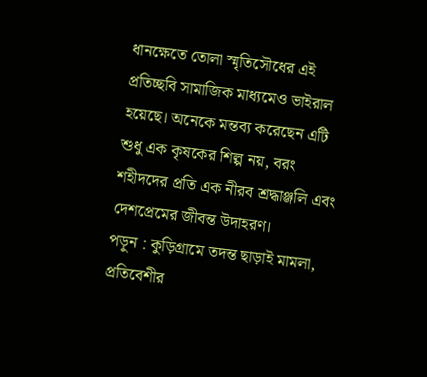ধানক্ষেতে তোলা স্মৃতিসৌধের এই প্রতিচ্ছবি সামাজিক মাধ্যমেও ভাইরাল হয়েছে। অনেকে মন্তব্য করেছেন এটি শুধু এক কৃষকের শিল্প নয়, বরং শহীদদের প্রতি এক নীরব শ্রদ্ধাঞ্জলি এবং দেশপ্রেমের জীবন্ত উদাহরণ।
পড়ুন : কুড়িগ্রামে তদন্ত ছাড়াই মামলা, প্রতিবেশীর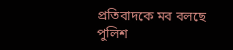প্রতিবাদকে মব বলছে পুলিশ